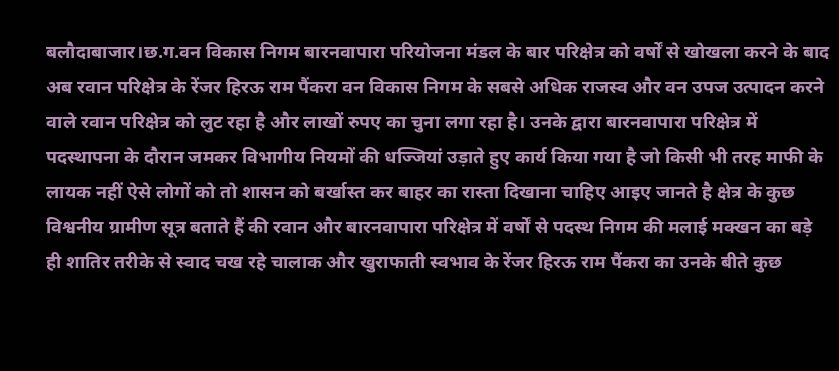बलौदाबाजार।छ.ग.वन विकास निगम बारनवापारा परियोजना मंडल के बार परिक्षेत्र को वर्षों से खोखला करने के बाद अब रवान परिक्षेत्र के रेंजर हिरऊ राम पैंकरा वन विकास निगम के सबसे अधिक राजस्व और वन उपज उत्पादन करने वाले रवान परिक्षेत्र को लुट रहा है और लाखों रुपए का चुना लगा रहा है। उनके द्वारा बारनवापारा परिक्षेत्र में पदस्थापना के दौरान जमकर विभागीय नियमों की धज्जियां उड़ाते हुए कार्य किया गया है जो किसी भी तरह माफी के लायक नहीं ऐसे लोगों को तो शासन को बर्खास्त कर बाहर का रास्ता दिखाना चाहिए आइए जानते है क्षेत्र के कुछ विश्वनीय ग्रामीण सूत्र बताते हैं की रवान और बारनवापारा परिक्षेत्र में वर्षों से पदस्थ निगम की मलाई मक्खन का बड़े ही शातिर तरीके से स्वाद चख रहे चालाक और खुराफाती स्वभाव के रेंजर हिरऊ राम पैंकरा का उनके बीते कुछ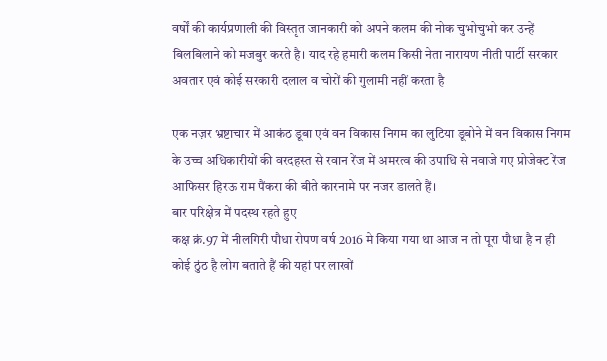वर्षों की कार्यप्रणाली की विस्तृत जानकारी को अपने कलम की नोक चुभोचुभो कर उन्हें बिलबिलाने को मजबुर करते है। याद रहे हमारी कलम किसी नेता नारायण नीती पार्टी सरकार अवतार एवं कोई सरकारी दलाल व चोरों की गुलामी नहीं करता है

एक नज़र भ्रष्टाचार में आकंठ डूबा एवं वन विकास निगम का लुटिया डूबोने में वन विकास निगम के उच्च अधिकारीयों की वरदहस्त से रवान रेंज में अमरत्व की उपाधि से नवाजे गए प्रोजेक्ट रेंज आफिसर हिरऊ राम पैंकरा की बीते कारनामे पर नजर डालते हैं।
बार परिक्षेत्र में पदस्थ रहते हुए
कक्ष क्रं.97 में नीलगिरी पौधा रोपण वर्ष 2016 मे किया गया था आज न तो पूरा पौधा है न ही कोई ठुंठ है लोग बताते हैं की यहां पर लाखों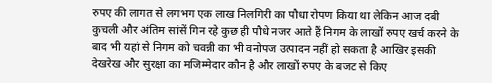रुपए की लागत से लगभग एक लाख निलगिरी का पौधा रोपण किया था लेकिन आज दबी कुचली और अंतिम सांसें गिन रहे कुछ ही पौधे नजर आते हैं निगम के लाखों रुपए खर्च करने के बाद भी यहां से निगम को चवन्नी का भी वनोपज उत्पादन नहीं हो सकता है आखिर इसकी देखरेख और सुरक्षा का मजिम्मेदार कौन है और लाखों रुपए के बजट से किए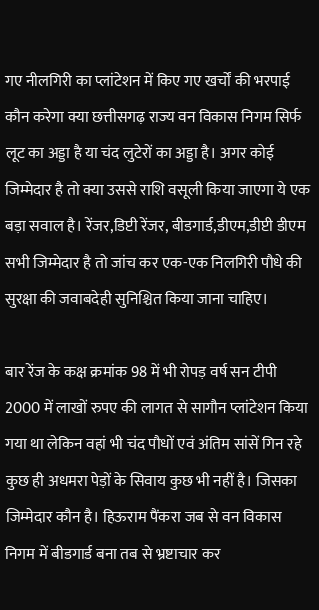गए नीलगिरी का प्लांटेशन में किए गए खर्चों की भरपाई कौन करेगा क्या छत्तीसगढ़ राज्य वन विकास निगम सिर्फ लूट का अड्डा है या चंद लुटेरों का अड्डा है। अगर कोई जिम्मेदार है तो क्या उससे राशि वसूली किया जाएगा ये एक बड़ा सवाल है। रेंजर,डिप्टी रेंजर, बीडगार्ड,डीएम,डीप्टी डीएम सभी जिम्मेदार है तो जांच कर एक-एक निलगिरी पौधे की सुरक्षा की जवाबदेही सुनिश्चित किया जाना चाहिए।

बार रेंज के कक्ष क्रमांक 98 में भी रोपड़ वर्ष सन टीपी 2000 में लाखों रुपए की लागत से सागौन प्लांटेशन किया गया था लेकिन वहां भी चंद पौधों एवं अंतिम सांसें गिन रहे कुछ ही अधमरा पेड़ों के सिवाय कुछ भी नहीं है। जिसका जिम्मेदार कौन है। हिऊराम पैंकरा जब से वन विकास निगम में बीडगार्ड बना तब से भ्रष्टाचार कर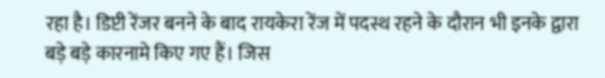रहा है। डिप्टी रेंजर बनने के बाद रायकेरा रेंज में पदस्थ रहने के दौरान भी इनके द्वारा बड़े बड़े कारनामे किए गए हैं। जिस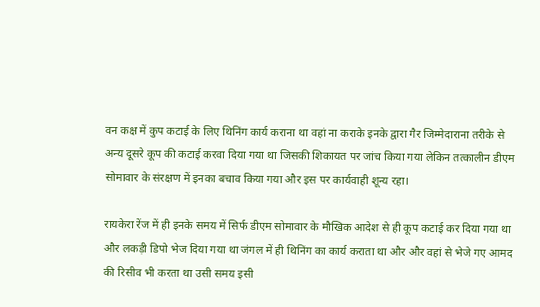वन कक्ष में कुप कटाई के लिए थिनिंग कार्य कराना था वहां ना कराके इनके द्वारा गैर जिम्मेदाराना तरीके से अन्य दूसरे कूप की कटाई करवा दिया गया था जिसकी शिकायत पर जांच किया गया लेकिन तत्कालीन डीएम सोमावार के संरक्षण में इनका बचाव किया गया और इस पर कार्यवाही शून्य रहा।

रायकेरा रेंज में ही इनके समय में सिर्फ डीएम सोमावार के मौखिक आदेश से ही कूप कटाई कर दिया गया था और लकड़ी डिपो भेज दिया गया था जंगल में ही थिनिंग का कार्य कराता था और और वहां से भेजे गए आमद की रिसीव भी करता था उसी समय इसी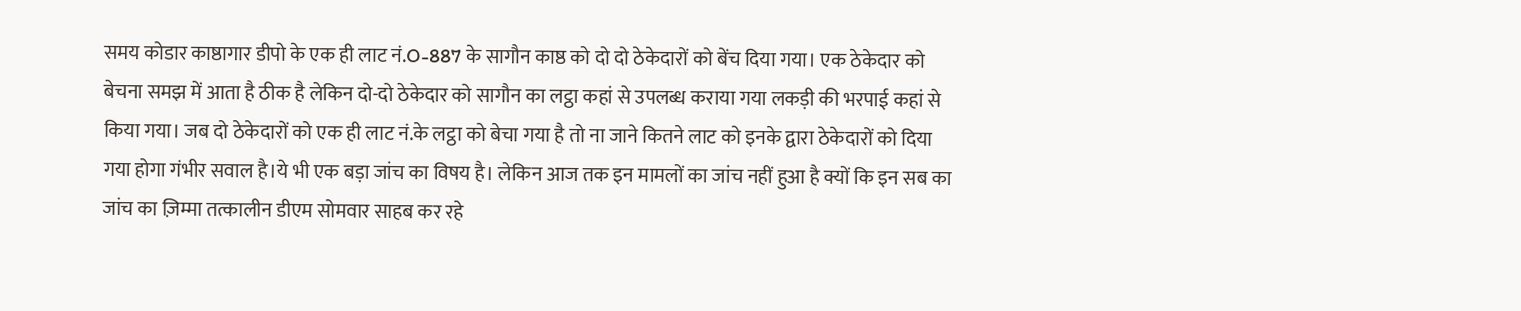समय कोडार काष्ठागार डीपो के एक ही लाट नं.O-887 के सागौन काष्ठ को दो दो ठेकेदारों को बेंच दिया गया। एक ठेकेदार को बेचना समझ में आता है ठीक है लेकिन दो-दो ठेकेदार को सागौन का लट्ठा कहां से उपलब्ध कराया गया लकड़ी की भरपाई कहां से किया गया। जब दो ठेकेदारों को एक ही लाट नं.के लट्ठा को बेचा गया है तो ना जाने कितने लाट को इनके द्वारा ठेकेदारों को दिया गया होगा गंभीर सवाल है।ये भी एक बड़ा जांच का विषय है। लेकिन आज तक इन मामलों का जांच नहीं हुआ है क्यों कि इन सब का जांच का ज़िम्मा तत्कालीन डीएम सोमवार साहब कर रहे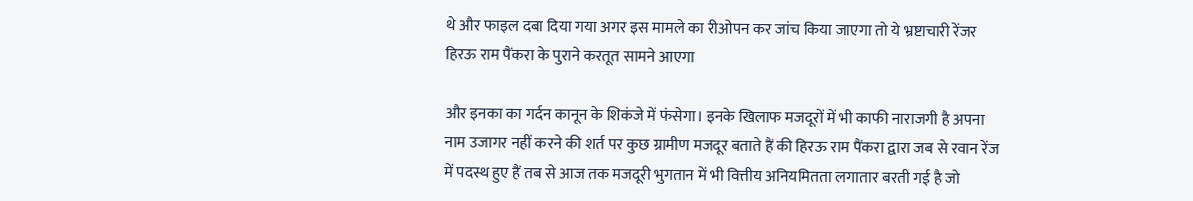थे और फाइल दबा दिया गया अगर इस मामले का रीओपन कर जांच किया जाएगा तो ये भ्रष्टाचारी रेंजर हिरऊ राम पैंकरा के पुराने करतूत सामने आएगा

और इनका का गर्दन कानून के शिकंजे में फंसेगा। इनके खिलाफ मजदूरों में भी काफी नाराजगी है अपना नाम उजागर नहीं करने की शर्त पर कुछ ग्रामीण मजदूर बताते हैं की हिरऊ राम पैंकरा द्वारा जब से रवान रेंज में पदस्थ हुए हैं तब से आज तक मजदूरी भुगतान में भी वित्तीय अनियमितता लगातार बरती गई है जो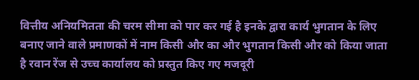वित्तीय अनियमितता की चरम सीमा को पार कर गई है इनके द्वारा कार्य भुगतान के लिए बनाए जाने वाले प्रमाणकों में नाम किसी और का और भुगतान किसी और को किया जाता है रवान रेंज से उच्च कार्यालय को प्रस्तुत किए गए मजदूरी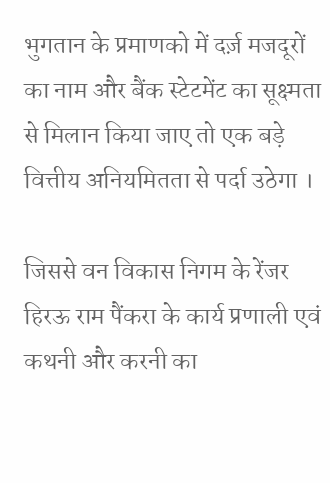भुगतान के प्रमाणको में दर्ज़ मजदूरों का नाम और बैंक स्टेटमेंट का सूक्ष्मता से मिलान किया जाए तो एक बड़े वित्तीय अनियमितता से पर्दा उठेगा ।

जिससे वन विकास निगम के रेंजर हिरऊ राम पैंकरा के कार्य प्रणाली एवं कथनी और करनी का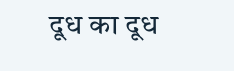दूध का दूध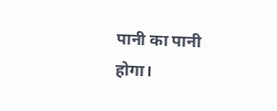पानी का पानी होगा।